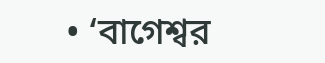• ‘বাগেশ্বর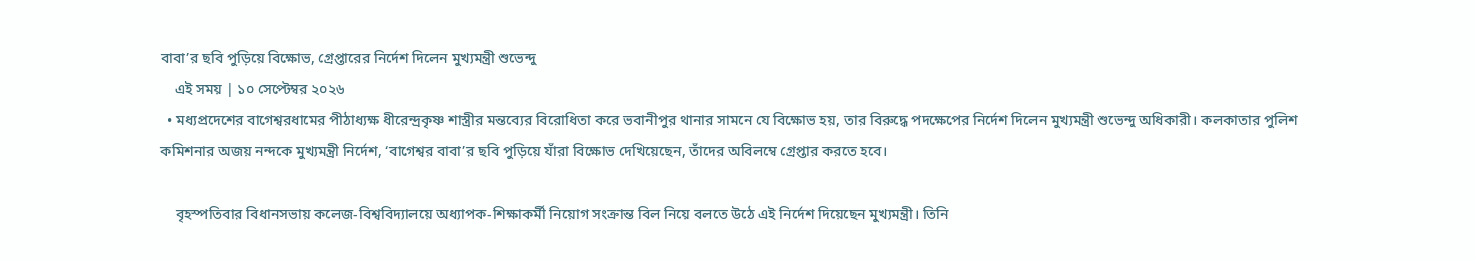বাবা’র ছবি পুড়িয়ে বিক্ষোভ, গ্রেপ্তারের নির্দেশ দিলেন মুখ্যমন্ত্রী শুভেন্দু
    এই সময় | ১০ সেপ্টেম্বর ২০২৬
  • মধ্যপ্রদেশের বাগেশ্বরধামের পীঠাধ্যক্ষ ধীরেন্দ্রকৃষ্ণ শাস্ত্রীর মন্তব্যের বিরোধিতা করে ভবানীপুর থানার সামনে যে বিক্ষোভ হয়, তার বিরুদ্ধে পদক্ষেপের নির্দেশ দিলেন মুখ্যমন্ত্রী শুভেন্দু অধিকারী। কলকাতার পুলিশ কমিশনার অজয় নন্দকে মুখ্যমন্ত্রী নির্দেশ, ‘বাগেশ্বর বাবা’র ছবি পুড়িয়ে যাঁরা বিক্ষোভ দেখিয়েছেন, তাঁদের অবিলম্বে গ্রেপ্তার করতে হবে।

    বৃহস্পতিবার বিধানসভায় কলেজ-বিশ্ববিদ্যালয়ে অধ্যাপক-শিক্ষাকর্মী নিয়োগ সংক্রান্ত বিল নিয়ে বলতে উঠে এই নির্দেশ দিয়েছেন মুখ্যমন্ত্রী। তিনি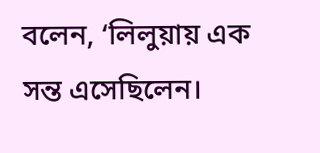বলেন, ‘লিলুয়ায় এক সন্ত এসেছিলেন।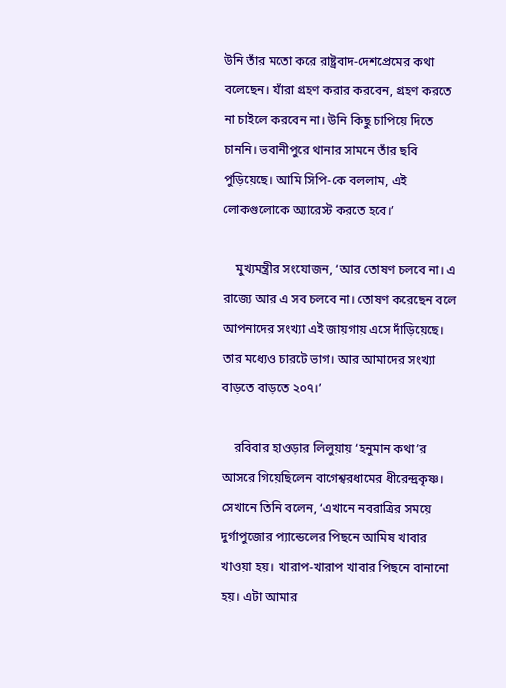উনি তাঁর মতো করে রাষ্ট্রবাদ-দেশপ্রেমের কথা বলেছেন। যাঁরা গ্রহণ করার করবেন, গ্রহণ করতে না চাইলে করবেন না। উনি কিছু চাপিয়ে দিতে চাননি। ভবানীপুরে থানার সামনে তাঁর ছবি পুড়িয়েছে। আমি সিপি-কে বললাম, এই লোকগুলোকে অ্যারেস্ট করতে হবে।’

    মুখ্যমন্ত্রীর সংযোজন, ‘আর তোষণ চলবে না। এ রাজ্যে আর এ সব চলবে না। তোষণ করেছেন বলে আপনাদের সংখ্যা এই জায়গায় এসে দাঁড়িয়েছে। তার মধ্যেও চারটে ভাগ। আর আমাদের সংখ্যা বাড়তে বাড়তে ২০৭।’

    রবিবার হাওড়ার লিলুয়ায় ‘হনুমান কথা’র আসরে গিয়েছিলেন বাগেশ্বরধামের ধীরেন্দ্রকৃষ্ণ। সেখানে তিনি বলেন, ‘এখানে নবরাত্রির সময়ে দুর্গাপুজোর প্যান্ডেলের পিছনে আমিষ খাবার খাওয়া হয়। খারাপ-খারাপ খাবার পিছনে বানানো হয়। এটা আমার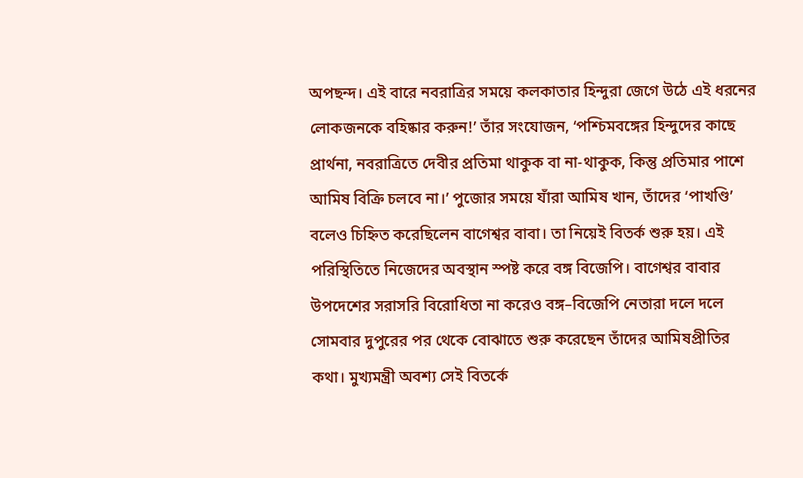অপছন্দ। এই বারে নবরাত্রির সময়ে কলকাতার হিন্দুরা জেগে উঠে এই ধরনের লোকজনকে বহিষ্কার করুন!’ তাঁর সংযোজন, ‘পশ্চিমবঙ্গের হিন্দুদের কাছে প্রার্থনা, নবরাত্রিতে দেবীর প্রতিমা থাকুক বা না-থাকুক, কিন্তু প্রতিমার পাশে আমিষ বিক্রি চলবে না।’ পুজোর সময়ে যাঁরা আমিষ খান, তাঁদের ‘পাখণ্ডি’ বলেও চিহ্নিত করেছিলেন বাগেশ্বর বাবা। তা নিয়েই বিতর্ক শুরু হয়। এই পরিস্থিতিতে নিজেদের অবস্থান স্পষ্ট করে বঙ্গ বিজেপি। বাগেশ্বর বাবার উপদেশের সরাসরি বিরোধিতা না করেও বঙ্গ–বিজেপি নেতারা দলে দলে সোমবার দুপুরের পর থেকে বোঝাতে শুরু করেছেন তাঁদের আমিষপ্রীতির কথা। মুখ্যমন্ত্রী অবশ্য সেই বিতর্কে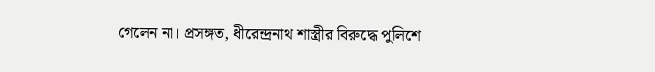গেলেন না। প্রসঙ্গত, ধীরেন্দ্রনাথ শাস্ত্রীর বিরুদ্ধে পুলিশে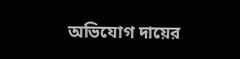অভিযোগ দায়ের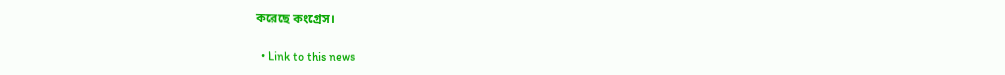করেছে কংগ্রেস।

  • Link to this news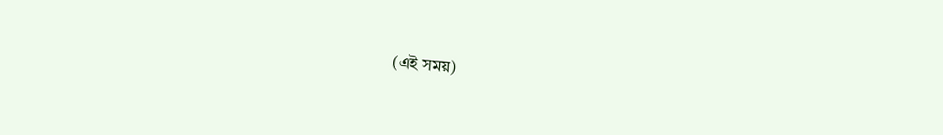(এই সময়)